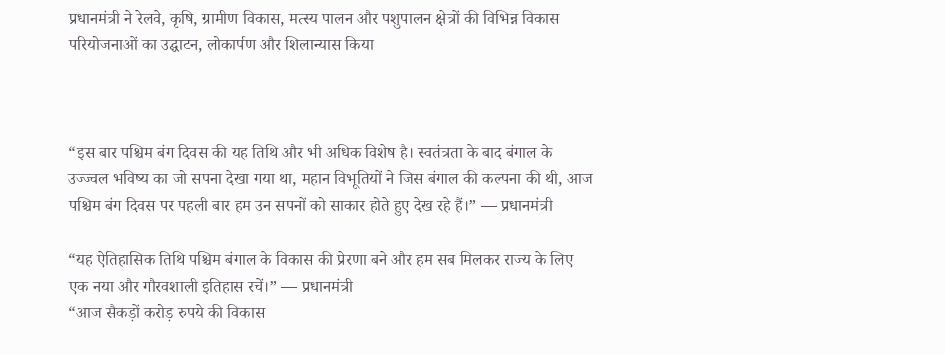प्रधानमंत्री ने रेलवे, कृषि, ग्रामीण विकास, मत्स्य पालन और पशुपालन क्षेत्रों की विभिन्न विकास परियोजनाओं का उद्घाटन, लोकार्पण और शिलान्यास किया



“इस बार पश्चिम बंग दिवस की यह तिथि और भी अधिक विशेष है। स्वतंत्रता के बाद बंगाल के उज्ज्वल भविष्य का जो सपना देखा गया था, महान विभूतियों ने जिस बंगाल की कल्पना की थी, आज पश्चिम बंग दिवस पर पहली बार हम उन सपनों को साकार होते हुए देख रहे हैं।” — प्रधानमंत्री

“यह ऐतिहासिक तिथि पश्चिम बंगाल के विकास की प्रेरणा बने और हम सब मिलकर राज्य के लिए एक नया और गौरवशाली इतिहास रचें।” — प्रधानमंत्री
“आज सैकड़ों करोड़ रुपये की विकास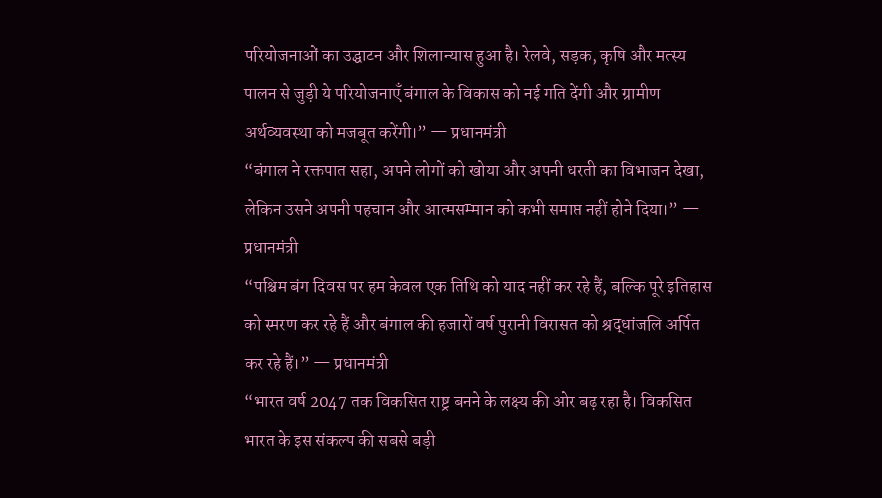परियोजनाओं का उद्घाटन और शिलान्यास हुआ है। रेलवे, सड़क, कृषि और मत्स्य पालन से जुड़ी ये परियोजनाएँ बंगाल के विकास को नई गति देंगी और ग्रामीण अर्थव्यवस्था को मजबूत करेंगी।” — प्रधानमंत्री
“बंगाल ने रक्तपात सहा, अपने लोगों को खोया और अपनी धरती का विभाजन देखा, लेकिन उसने अपनी पहचान और आत्मसम्मान को कभी समाप्त नहीं होने दिया।” — प्रधानमंत्री
“पश्चिम बंग दिवस पर हम केवल एक तिथि को याद नहीं कर रहे हैं, बल्कि पूरे इतिहास को स्मरण कर रहे हैं और बंगाल की हजारों वर्ष पुरानी विरासत को श्रद्धांजलि अर्पित कर रहे हैं।” — प्रधानमंत्री
“भारत वर्ष 2047 तक विकसित राष्ट्र बनने के लक्ष्य की ओर बढ़ रहा है। विकसित भारत के इस संकल्प की सबसे बड़ी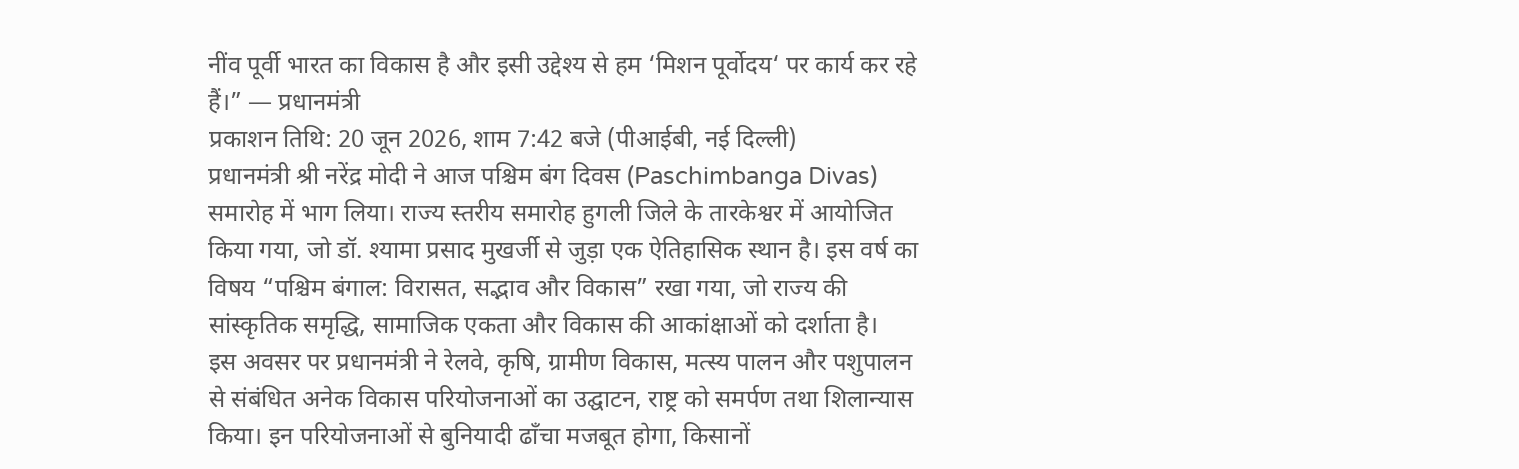नींव पूर्वी भारत का विकास है और इसी उद्देश्य से हम ‘मिशन पूर्वोदय‘ पर कार्य कर रहे हैं।” — प्रधानमंत्री
प्रकाशन तिथि: 20 जून 2026, शाम 7:42 बजे (पीआईबी, नई दिल्ली)
प्रधानमंत्री श्री नरेंद्र मोदी ने आज पश्चिम बंग दिवस (Paschimbanga Divas) समारोह में भाग लिया। राज्य स्तरीय समारोह हुगली जिले के तारकेश्वर में आयोजित किया गया, जो डॉ. श्यामा प्रसाद मुखर्जी से जुड़ा एक ऐतिहासिक स्थान है। इस वर्ष का विषय “पश्चिम बंगाल: विरासत, सद्भाव और विकास” रखा गया, जो राज्य की सांस्कृतिक समृद्धि, सामाजिक एकता और विकास की आकांक्षाओं को दर्शाता है।
इस अवसर पर प्रधानमंत्री ने रेलवे, कृषि, ग्रामीण विकास, मत्स्य पालन और पशुपालन से संबंधित अनेक विकास परियोजनाओं का उद्घाटन, राष्ट्र को समर्पण तथा शिलान्यास किया। इन परियोजनाओं से बुनियादी ढाँचा मजबूत होगा, किसानों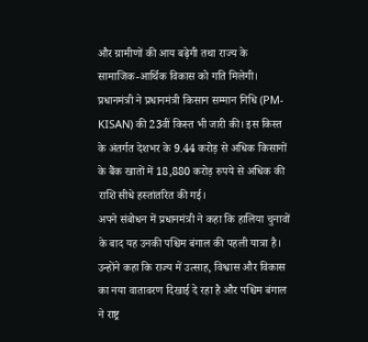और ग्रामीणों की आय बढ़ेगी तथा राज्य के सामाजिक-आर्थिक विकास को गति मिलेगी।
प्रधानमंत्री ने प्रधानमंत्री किसान सम्मान निधि (PM-KISAN) की 23वीं किस्त भी जारी की। इस किस्त के अंतर्गत देशभर के 9.44 करोड़ से अधिक किसानों के बैंक खातों में 18,880 करोड़ रुपये से अधिक की राशि सीधे हस्तांतरित की गई।
अपने संबोधन में प्रधानमंत्री ने कहा कि हालिया चुनावों के बाद यह उनकी पश्चिम बंगाल की पहली यात्रा है। उन्होंने कहा कि राज्य में उत्साह, विश्वास और विकास का नया वातावरण दिखाई दे रहा है और पश्चिम बंगाल ने राष्ट्र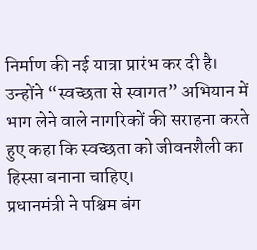निर्माण की नई यात्रा प्रारंभ कर दी है।
उन्होंने “स्वच्छता से स्वागत” अभियान में भाग लेने वाले नागरिकों की सराहना करते हुए कहा कि स्वच्छता को जीवनशैली का हिस्सा बनाना चाहिए।
प्रधानमंत्री ने पश्चिम बंग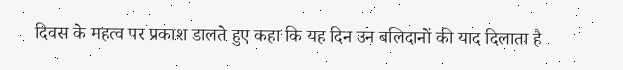दिवस के महत्व पर प्रकाश डालते हुए कहा कि यह दिन उन बलिदानों की याद दिलाता है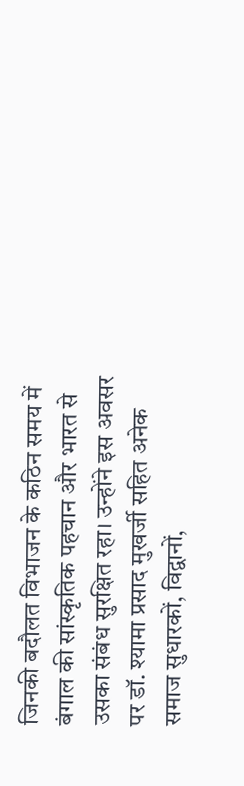जिनकी बदौलत विभाजन के कठिन समय में बंगाल की सांस्कृतिक पहचान और भारत से उसका संबंध सुरक्षित रहा। उन्होंने इस अवसर पर डॉ. श्यामा प्रसाद मुखर्जी सहित अनेक समाज सुधारकों, विद्वानों,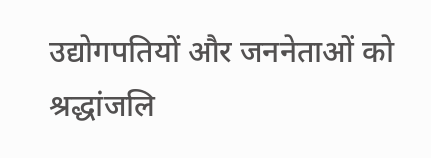उद्योगपतियों और जननेताओं को श्रद्धांजलि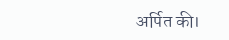अर्पित की।